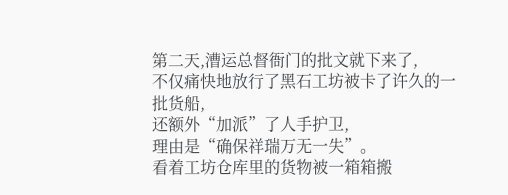第二天,漕运总督衙门的批文就下来了,
不仅痛快地放行了黑石工坊被卡了许久的一批货船,
还额外“加派”了人手护卫,
理由是“确保祥瑞万无一失”。
看着工坊仓库里的货物被一箱箱搬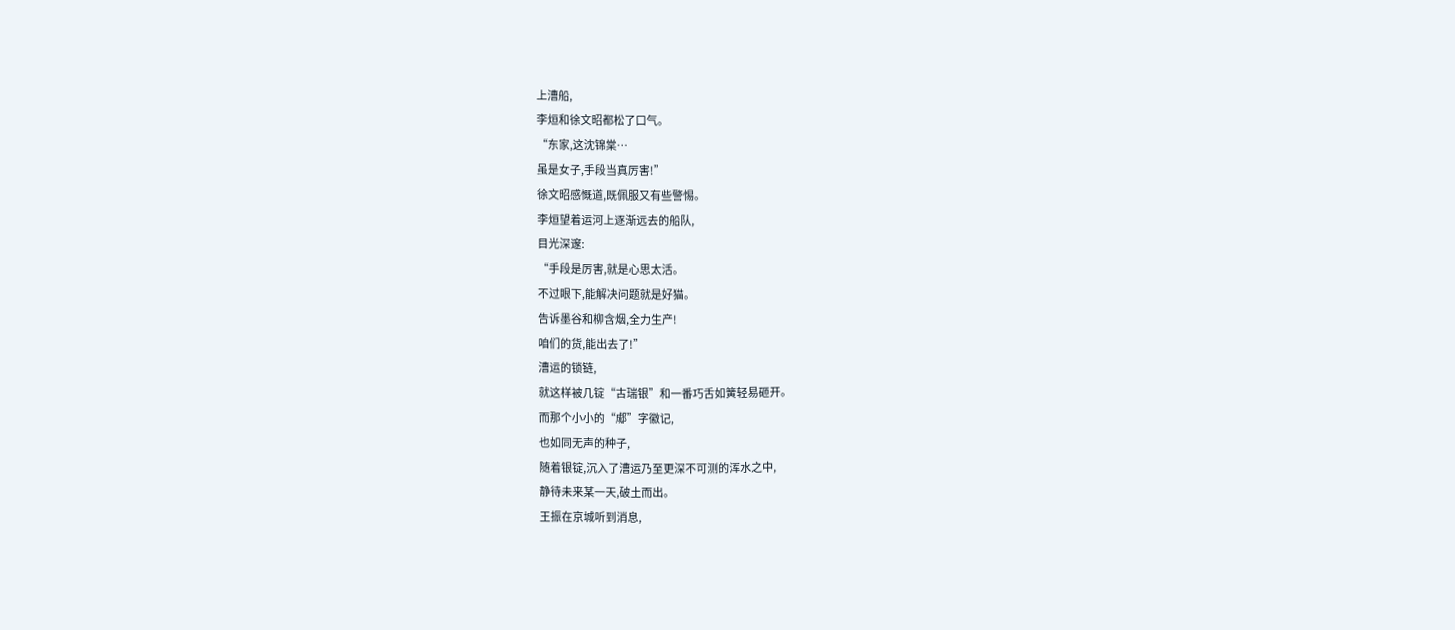上漕船,
李烜和徐文昭都松了口气。
“东家,这沈锦棠…
虽是女子,手段当真厉害!”
徐文昭感慨道,既佩服又有些警惕。
李烜望着运河上逐渐远去的船队,
目光深邃:
“手段是厉害,就是心思太活。
不过眼下,能解决问题就是好猫。
告诉墨谷和柳含烟,全力生产!
咱们的货,能出去了!”
漕运的锁链,
就这样被几锭“古瑞银”和一番巧舌如簧轻易砸开。
而那个小小的“郕”字徽记,
也如同无声的种子,
随着银锭,沉入了漕运乃至更深不可测的浑水之中,
静待未来某一天,破土而出。
王振在京城听到消息,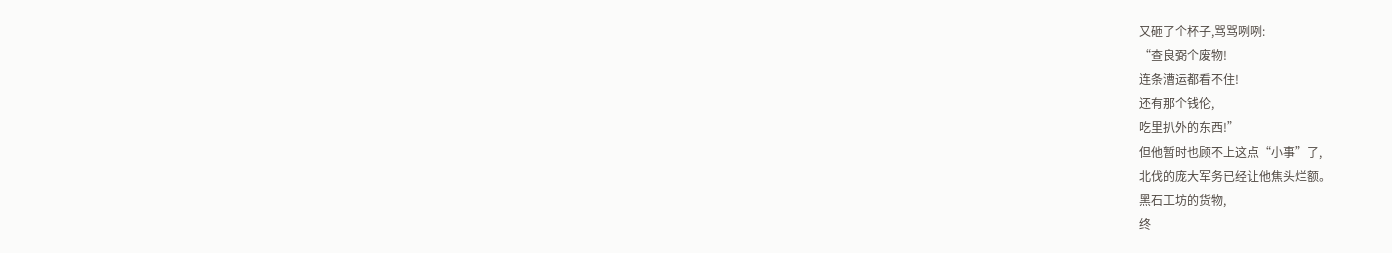又砸了个杯子,骂骂咧咧:
“查良弼个废物!
连条漕运都看不住!
还有那个钱伦,
吃里扒外的东西!”
但他暂时也顾不上这点“小事”了,
北伐的庞大军务已经让他焦头烂额。
黑石工坊的货物,
终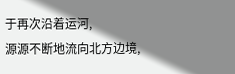于再次沿着运河,
源源不断地流向北方边境,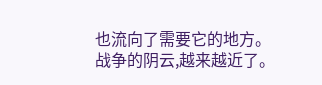也流向了需要它的地方。
战争的阴云,越来越近了。